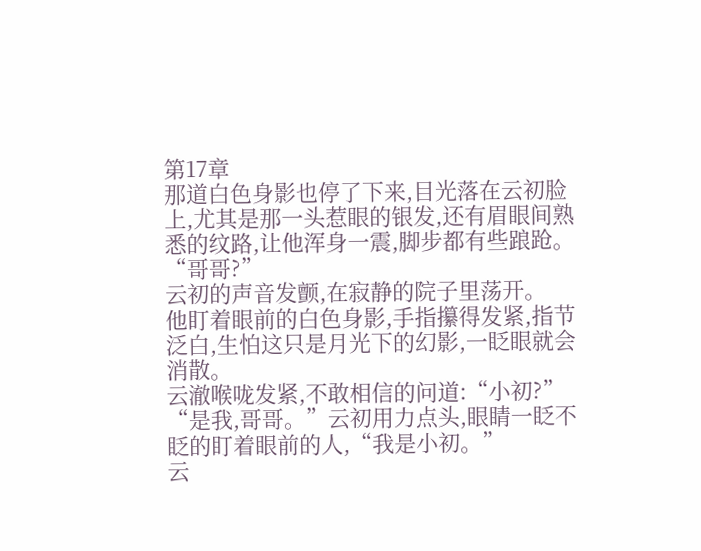第17章
那道白色身影也停了下来,目光落在云初脸上,尤其是那一头惹眼的银发,还有眉眼间熟悉的纹路,让他浑身一震,脚步都有些踉跄。
“哥哥?”
云初的声音发颤,在寂静的院子里荡开。
他盯着眼前的白色身影,手指攥得发紧,指节泛白,生怕这只是月光下的幻影,一眨眼就会消散。
云澈喉咙发紧,不敢相信的问道:“小初?”
“是我,哥哥。”云初用力点头,眼睛一眨不眨的盯着眼前的人,“我是小初。”
云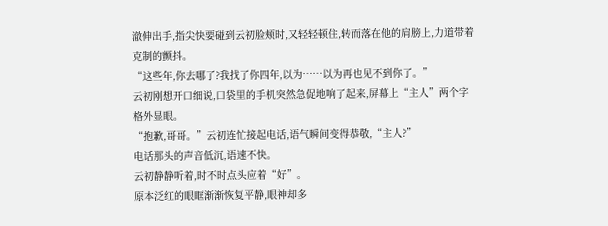澈伸出手,指尖快要碰到云初脸颊时,又轻轻顿住,转而落在他的肩膀上,力道带着克制的颤抖。
“这些年,你去哪了?我找了你四年,以为……以为再也见不到你了。”
云初刚想开口细说,口袋里的手机突然急促地响了起来,屏幕上“主人”两个字格外显眼。
“抱歉,哥哥。”云初连忙接起电话,语气瞬间变得恭敬,“主人?”
电话那头的声音低沉,语速不快。
云初静静听着,时不时点头应着“好”。
原本泛红的眼眶渐渐恢复平静,眼神却多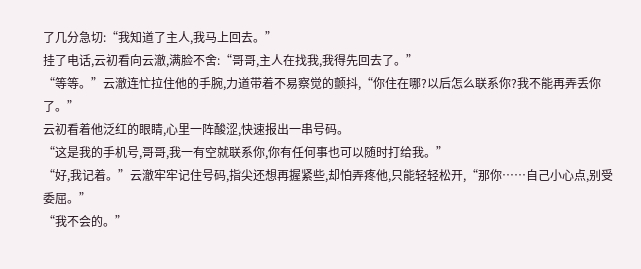了几分急切:“我知道了主人,我马上回去。”
挂了电话,云初看向云澈,满脸不舍:“哥哥,主人在找我,我得先回去了。”
“等等。”云澈连忙拉住他的手腕,力道带着不易察觉的颤抖,“你住在哪?以后怎么联系你?我不能再弄丢你了。”
云初看着他泛红的眼睛,心里一阵酸涩,快速报出一串号码。
“这是我的手机号,哥哥,我一有空就联系你,你有任何事也可以随时打给我。”
“好,我记着。”云澈牢牢记住号码,指尖还想再握紧些,却怕弄疼他,只能轻轻松开,“那你……自己小心点,别受委屈。”
“我不会的。”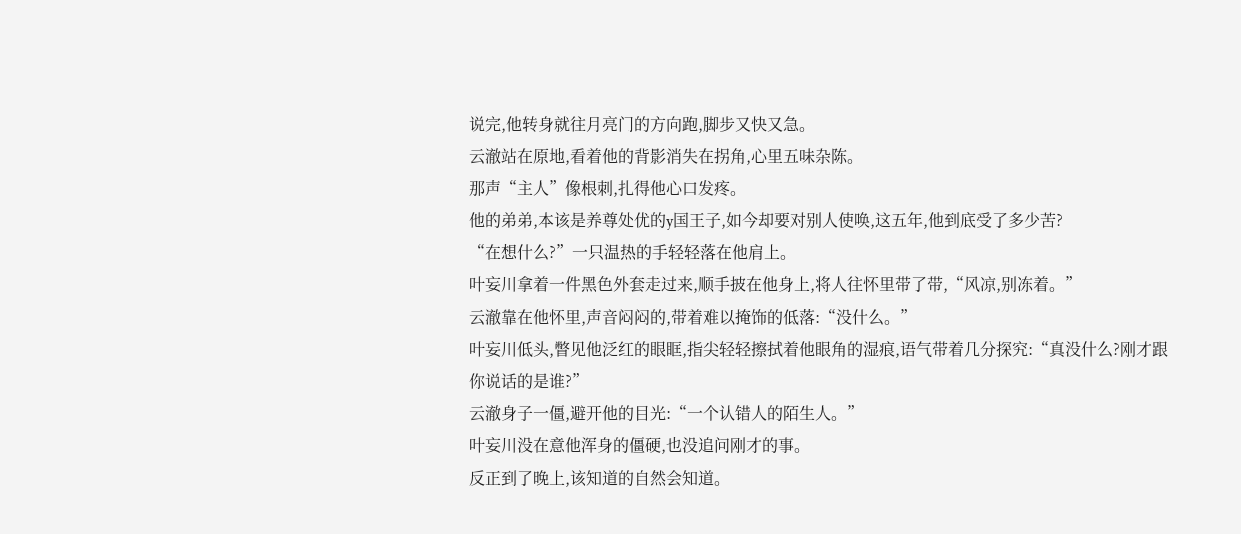说完,他转身就往月亮门的方向跑,脚步又快又急。
云澈站在原地,看着他的背影消失在拐角,心里五味杂陈。
那声“主人”像根刺,扎得他心口发疼。
他的弟弟,本该是养尊处优的y国王子,如今却要对别人使唤,这五年,他到底受了多少苦?
“在想什么?”一只温热的手轻轻落在他肩上。
叶妄川拿着一件黑色外套走过来,顺手披在他身上,将人往怀里带了带,“风凉,别冻着。”
云澈靠在他怀里,声音闷闷的,带着难以掩饰的低落:“没什么。”
叶妄川低头,瞥见他泛红的眼眶,指尖轻轻擦拭着他眼角的湿痕,语气带着几分探究:“真没什么?刚才跟你说话的是谁?”
云澈身子一僵,避开他的目光:“一个认错人的陌生人。”
叶妄川没在意他浑身的僵硬,也没追问刚才的事。
反正到了晚上,该知道的自然会知道。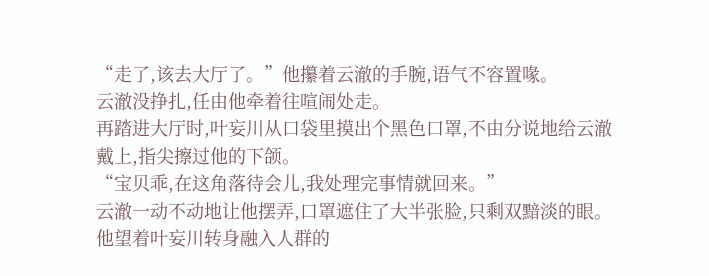“走了,该去大厅了。”他攥着云澈的手腕,语气不容置喙。
云澈没挣扎,任由他牵着往喧闹处走。
再踏进大厅时,叶妄川从口袋里摸出个黑色口罩,不由分说地给云澈戴上,指尖擦过他的下颌。
“宝贝乖,在这角落待会儿,我处理完事情就回来。”
云澈一动不动地让他摆弄,口罩遮住了大半张脸,只剩双黯淡的眼。
他望着叶妄川转身融入人群的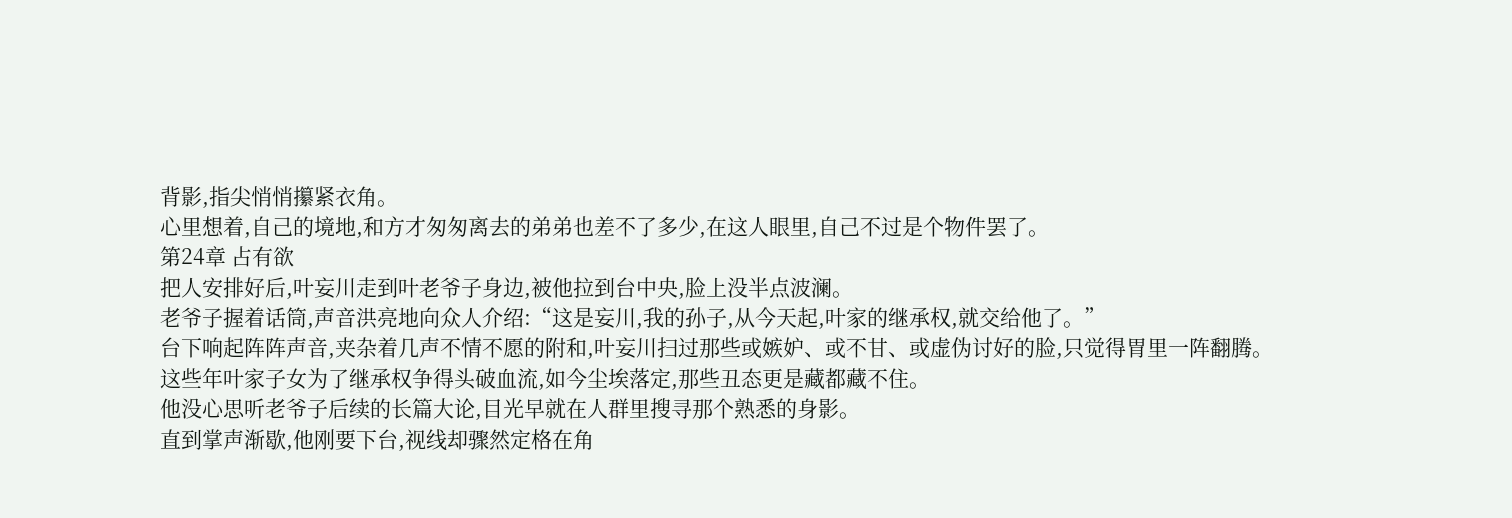背影,指尖悄悄攥紧衣角。
心里想着,自己的境地,和方才匆匆离去的弟弟也差不了多少,在这人眼里,自己不过是个物件罢了。
第24章 占有欲
把人安排好后,叶妄川走到叶老爷子身边,被他拉到台中央,脸上没半点波澜。
老爷子握着话筒,声音洪亮地向众人介绍:“这是妄川,我的孙子,从今天起,叶家的继承权,就交给他了。”
台下响起阵阵声音,夹杂着几声不情不愿的附和,叶妄川扫过那些或嫉妒、或不甘、或虚伪讨好的脸,只觉得胃里一阵翻腾。
这些年叶家子女为了继承权争得头破血流,如今尘埃落定,那些丑态更是藏都藏不住。
他没心思听老爷子后续的长篇大论,目光早就在人群里搜寻那个熟悉的身影。
直到掌声渐歇,他刚要下台,视线却骤然定格在角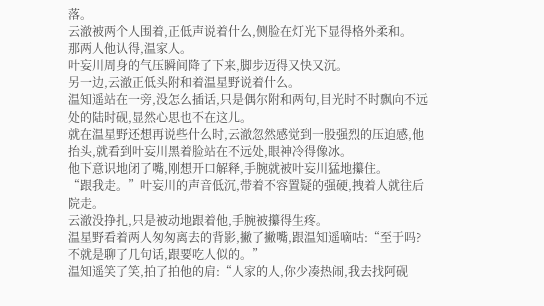落。
云澈被两个人围着,正低声说着什么,侧脸在灯光下显得格外柔和。
那两人他认得,温家人。
叶妄川周身的气压瞬间降了下来,脚步迈得又快又沉。
另一边,云澈正低头附和着温星野说着什么。
温知遥站在一旁,没怎么插话,只是偶尔附和两句,目光时不时飘向不远处的陆时砚,显然心思也不在这儿。
就在温星野还想再说些什么时,云澈忽然感觉到一股强烈的压迫感,他抬头,就看到叶妄川黑着脸站在不远处,眼神冷得像冰。
他下意识地闭了嘴,刚想开口解释,手腕就被叶妄川猛地攥住。
“跟我走。”叶妄川的声音低沉,带着不容置疑的强硬,拽着人就往后院走。
云澈没挣扎,只是被动地跟着他,手腕被攥得生疼。
温星野看着两人匆匆离去的背影,撇了撇嘴,跟温知遥嘀咕:“至于吗?不就是聊了几句话,跟要吃人似的。”
温知遥笑了笑,拍了拍他的肩:“人家的人,你少凑热闹,我去找阿砚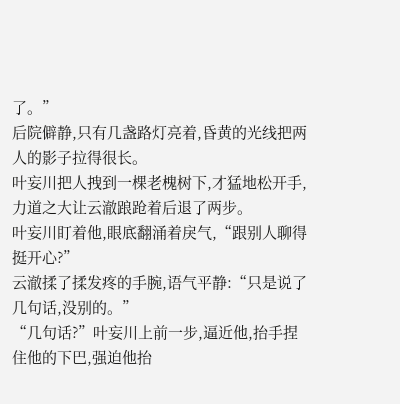了。”
后院僻静,只有几盏路灯亮着,昏黄的光线把两人的影子拉得很长。
叶妄川把人拽到一棵老槐树下,才猛地松开手,力道之大让云澈踉跄着后退了两步。
叶妄川盯着他,眼底翻涌着戾气,“跟别人聊得挺开心?”
云澈揉了揉发疼的手腕,语气平静:“只是说了几句话,没别的。”
“几句话?”叶妄川上前一步,逼近他,抬手捏住他的下巴,强迫他抬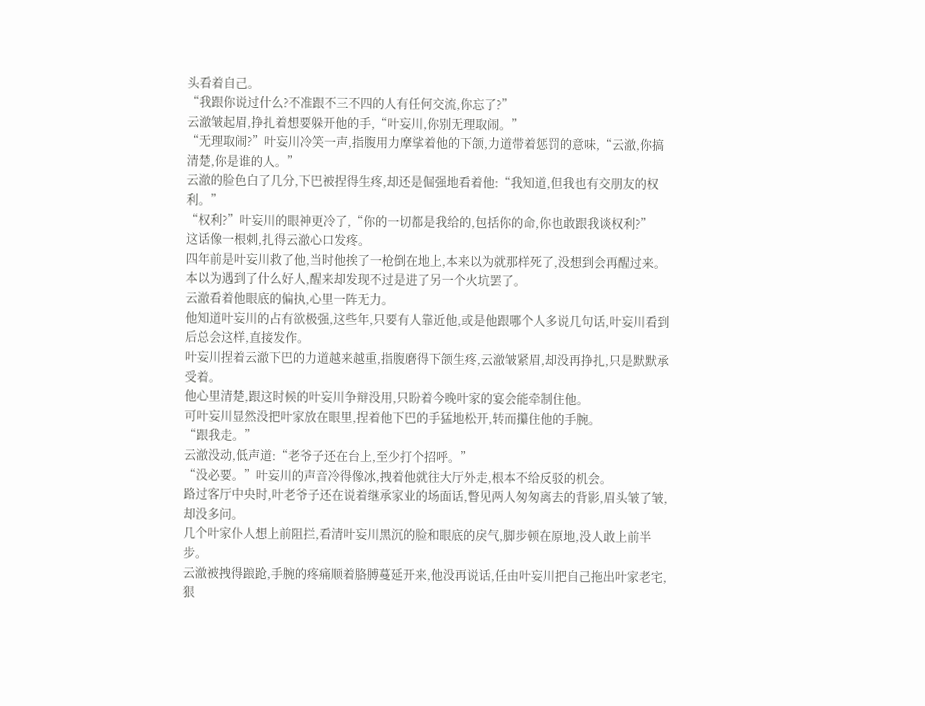头看着自己。
“我跟你说过什么?不准跟不三不四的人有任何交流,你忘了?”
云澈皱起眉,挣扎着想要躲开他的手,“叶妄川,你别无理取闹。”
“无理取闹?”叶妄川冷笑一声,指腹用力摩挲着他的下颌,力道带着惩罚的意味,“云澈,你搞清楚,你是谁的人。”
云澈的脸色白了几分,下巴被捏得生疼,却还是倔强地看着他:“我知道,但我也有交朋友的权利。”
“权利?”叶妄川的眼神更冷了,“你的一切都是我给的,包括你的命,你也敢跟我谈权利?”
这话像一根刺,扎得云澈心口发疼。
四年前是叶妄川救了他,当时他挨了一枪倒在地上,本来以为就那样死了,没想到会再醒过来。
本以为遇到了什么好人,醒来却发现不过是进了另一个火坑罢了。
云澈看着他眼底的偏执,心里一阵无力。
他知道叶妄川的占有欲极强,这些年,只要有人靠近他,或是他跟哪个人多说几句话,叶妄川看到后总会这样,直接发作。
叶妄川捏着云澈下巴的力道越来越重,指腹磨得下颌生疼,云澈皱紧眉,却没再挣扎,只是默默承受着。
他心里清楚,跟这时候的叶妄川争辩没用,只盼着今晚叶家的宴会能牵制住他。
可叶妄川显然没把叶家放在眼里,捏着他下巴的手猛地松开,转而攥住他的手腕。
“跟我走。”
云澈没动,低声道:“老爷子还在台上,至少打个招呼。”
“没必要。”叶妄川的声音冷得像冰,拽着他就往大厅外走,根本不给反驳的机会。
路过客厅中央时,叶老爷子还在说着继承家业的场面话,瞥见两人匆匆离去的背影,眉头皱了皱,却没多问。
几个叶家仆人想上前阻拦,看清叶妄川黑沉的脸和眼底的戾气,脚步顿在原地,没人敢上前半步。
云澈被拽得踉跄,手腕的疼痛顺着胳膊蔓延开来,他没再说话,任由叶妄川把自己拖出叶家老宅,狠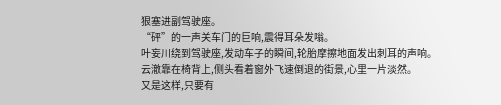狠塞进副驾驶座。
“砰”的一声关车门的巨响,震得耳朵发嗡。
叶妄川绕到驾驶座,发动车子的瞬间,轮胎摩擦地面发出刺耳的声响。
云澈靠在椅背上,侧头看着窗外飞速倒退的街景,心里一片淡然。
又是这样,只要有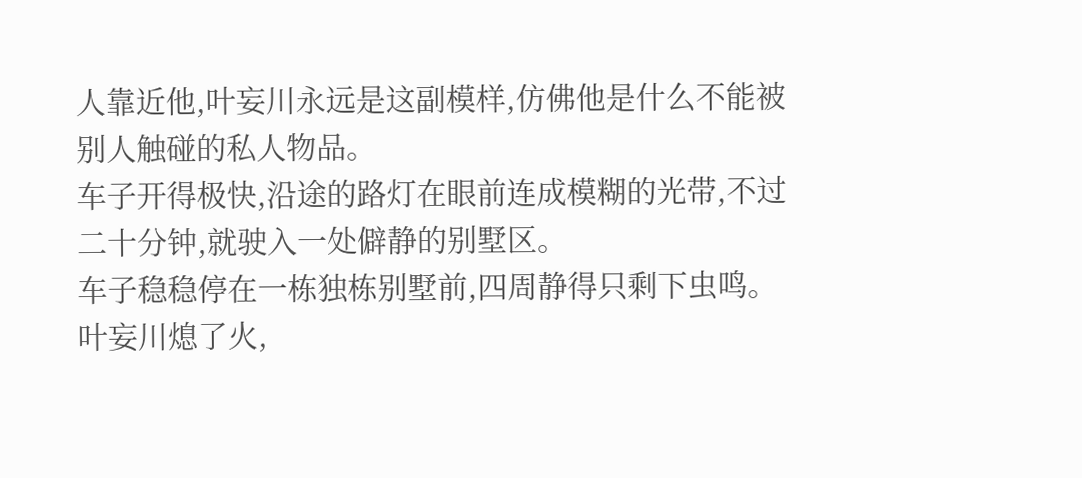人靠近他,叶妄川永远是这副模样,仿佛他是什么不能被别人触碰的私人物品。
车子开得极快,沿途的路灯在眼前连成模糊的光带,不过二十分钟,就驶入一处僻静的别墅区。
车子稳稳停在一栋独栋别墅前,四周静得只剩下虫鸣。
叶妄川熄了火,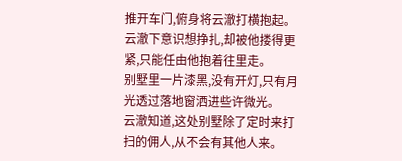推开车门,俯身将云澈打横抱起。
云澈下意识想挣扎,却被他搂得更紧,只能任由他抱着往里走。
别墅里一片漆黑,没有开灯,只有月光透过落地窗洒进些许微光。
云澈知道,这处别墅除了定时来打扫的佣人,从不会有其他人来。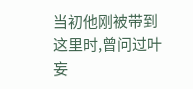当初他刚被带到这里时,曾问过叶妄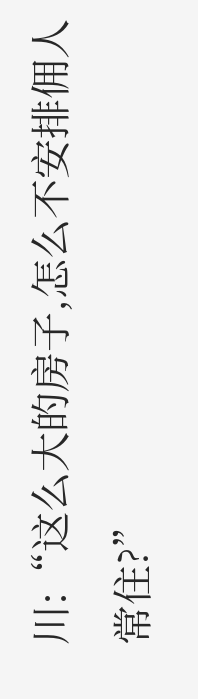川:“这么大的房子,怎么不安排佣人常住?”